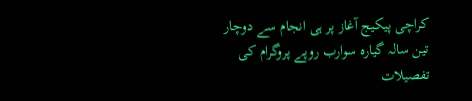کراچی پیکیج آغاز پر ہی انجام سے دوچار
تین سالہ گیارہ سوارب روپے پروگرام کی تفصیلات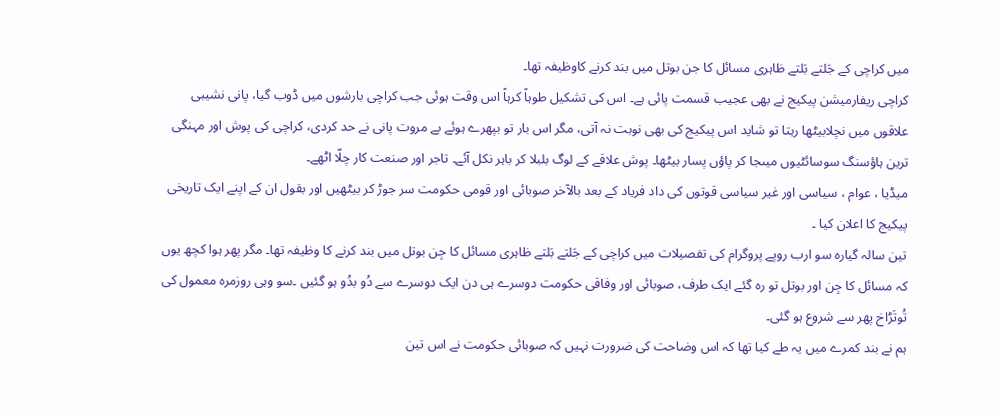میں کراچی کے جَلتے بَلتے ظاہری مسائل کا جن بوتل میں بند کرنے کاوظیفہ تھا۔
کراچی ریفارمیشن پیکیج نے بھی عجیب قسمت پائی ہے۔ اس کی تشکیل طوہاً کرہاً اس وقت ہوئی جب کراچی بارشوں میں ڈوب گیا، پانی نشیبی علاقوں میں نچلابیٹھا رہتا تو شاید اس پیکیج کی بھی نوبت نہ آتی، مگر اس بار تو بپھرے ہوئے بے مروت پانی نے حد کردی، کراچی کی پوش اور مہنگی ترین ہاؤسنگ سوسائٹیوں میںجا کر پاؤں پسار بیٹھا۔ پوش علاقے کے لوگ بلبلا کر باہر نکل آئے۔ تاجر اور صنعت کار چلّا اٹھے۔
میڈیا ، عوام ، سیاسی اور غیر سیاسی قوتوں کی داد فریاد کے بعد بالآخر صوبائی اور قومی حکومت سر جوڑ کر بیٹھیں اور بقول ان کے اپنے ایک تاریخی پیکیج کا اعلان کیا ۔
تین سالہ گیارہ سو ارب روپے پروگرام کی تفصیلات میں کراچی کے جَلتے بَلتے ظاہری مسائل کا جِن بوتل میں بند کرنے کا وظیفہ تھا۔ مگر پھر ہوا کچھ یوں کہ مسائل کا جِن اور بوتل تو رہ گئے ایک طرف، صوبائی اور وفاقی حکومت دوسرے ہی دن ایک دوسرے سے دُو بدُو ہو گئیں ۔سو وہی روزمرہ معمول کی تُوتَڑاخ پھر سے شروع ہو گئی۔
ہم نے بند کمرے میں یہ طے کیا تھا کہ اس وضاحت کی ضرورت نہیں کہ صوبائی حکومت نے اس تین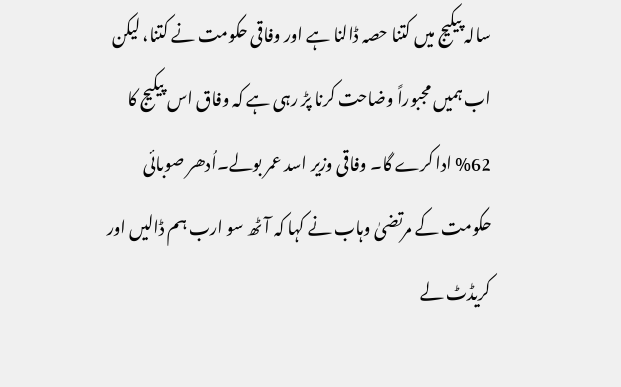سالہ پیکیج میں کتنا حصہ ڈالنا ہے اور وفاقی حکومت نے کتنا، لیکن اب ہمیں مجبوراً وضاحت کرنا پڑ رہی ہے کہ وفاق اس پیکیج کا 62% ادا کرے گا۔ وفاقی وزیر اسد عمر بولے۔اُدھر صوبائی حکومت کے مرتضیٰ وہاب نے کہا کہ آٹھ سو ارب ہم ڈالیں اور کریڈٹ لے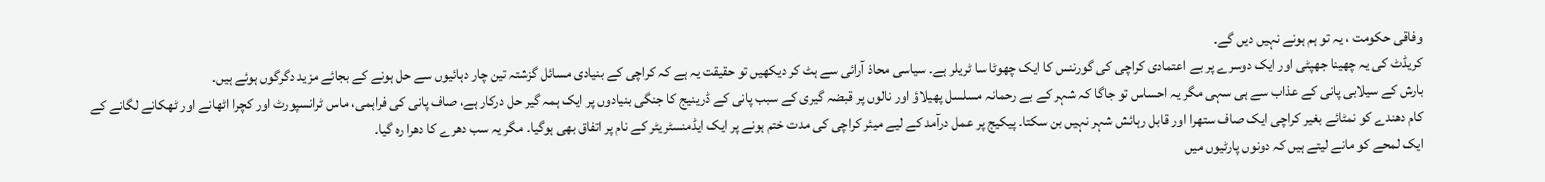وفاقی حکومت ، یہ تو ہم ہونے نہیں دیں گے۔
کریڈٹ کی یہ چھینا جھپٹی اور ایک دوسرے پر بے اعتمادی کراچی کی گورننس کا ایک چھوٹا سا ٹریلر ہے۔ سیاسی محاذ آرائی سے ہٹ کر دیکھیں تو حقیقت یہ ہے کہ کراچی کے بنیادی مسائل گزشتہ تین چار دہائیوں سے حل ہونے کے بجائے مزید دگرگوں ہوئے ہیں۔
بارش کے سیلابی پانی کے عذاب سے ہی سہی مگر یہ احساس تو جاگا کہ شہر کے بے رحمانہ مسلسل پھیلاؤ اور نالوں پر قبضہ گیری کے سبب پانی کے ڈرینیج کا جنگی بنیادوں پر ایک ہمہ گیر حل درکار ہے، صاف پانی کی فراہمی، ماس ٹرانسپورٹ اور کچرا اٹھانے اور ٹھکانے لگانے کے کام دھندے کو نمٹائے بغیر کراچی ایک صاف ستھرا اور قابل رہائش شہر نہیں بن سکتا۔ پیکیج پر عمل درآمد کے لیے میئر کراچی کی مدت ختم ہونے پر ایک ایڈمنسٹریٹر کے نام پر اتفاق بھی ہوگیا۔ مگر یہ سب دھرے کا دھرا رہ گیا۔
ایک لمحے کو مانے لیتے ہیں کہ دونوں پارٹیوں میں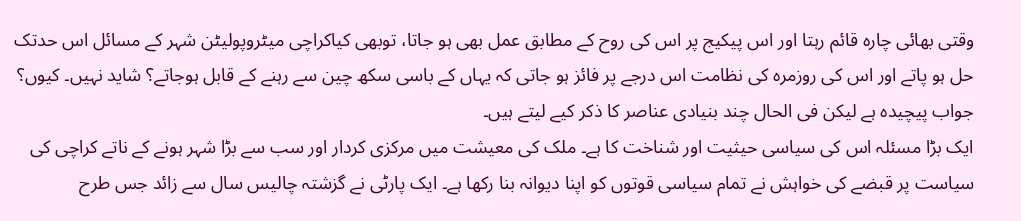وقتی بھائی چارہ قائم رہتا اور اس پیکیج پر اس کی روح کے مطابق عمل بھی ہو جاتا، توبھی کیاکراچی میٹروپولیٹن شہر کے مسائل اس حدتک حل ہو پاتے اور اس کی روزمرہ کی نظامت اس درجے پر فائز ہو جاتی کہ یہاں کے باسی سکھ چین سے رہنے کے قابل ہوجاتے؟ شاید نہیں۔ کیوں؟ جواب پیچیدہ ہے لیکن فی الحال چند بنیادی عناصر کا ذکر کیے لیتے ہیں۔
ایک بڑا مسئلہ اس کی سیاسی حیثیت اور شناخت کا ہے۔ ملک کی معیشت میں مرکزی کردار اور سب سے بڑا شہر ہونے کے ناتے کراچی کی سیاست پر قبضے کی خواہش نے تمام سیاسی قوتوں کو اپنا دیوانہ بنا رکھا ہے۔ ایک پارٹی نے گزشتہ چالیس سال سے زائد جس طرح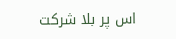اس پر بلا شرکت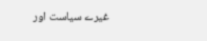غیرے سیاست اور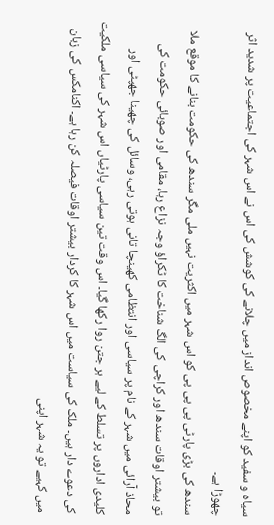سیاہ و سفید کو اپنے مخصوص انداز میں چلانے کی کوشش کی اس نے اس شہر کی اجتماعیت پر شدید اثر چھوڑا ہے۔
سندھ کی بڑی پارٹی پی پی پی کو اس شہر میں اکثریت نہیں ملی مگر سندھ کی حکومت بنانے کا موقع ملا تو بیشتر اوقات سندھ اور کراچی کی الگ شناخت کا ٹکراؤ وجہ نزاع رہا، مقامی اور صوبائی حکومت کی محاذ آرائی میں شہر کے نام پر سیاسی اور انتظامی کھینچا تانی ہوتی رہی، وسائل کی چھینا جھپٹی اور کلیدی اداروں پر تسلط کے لیے ہر جتن روا رکھا گیا۔ اس وقت تین سیاسی پارٹیاں اس شہر کی سیاسی ملکیت کی دعوے دار ہیں۔ ملک کی سیاست میں اس شہر کا کردار بیشتر اوقات فیصلہ کن رہا ہے۔ اکنامکس کی زبان میں کہیے تو یہ شہر اپنی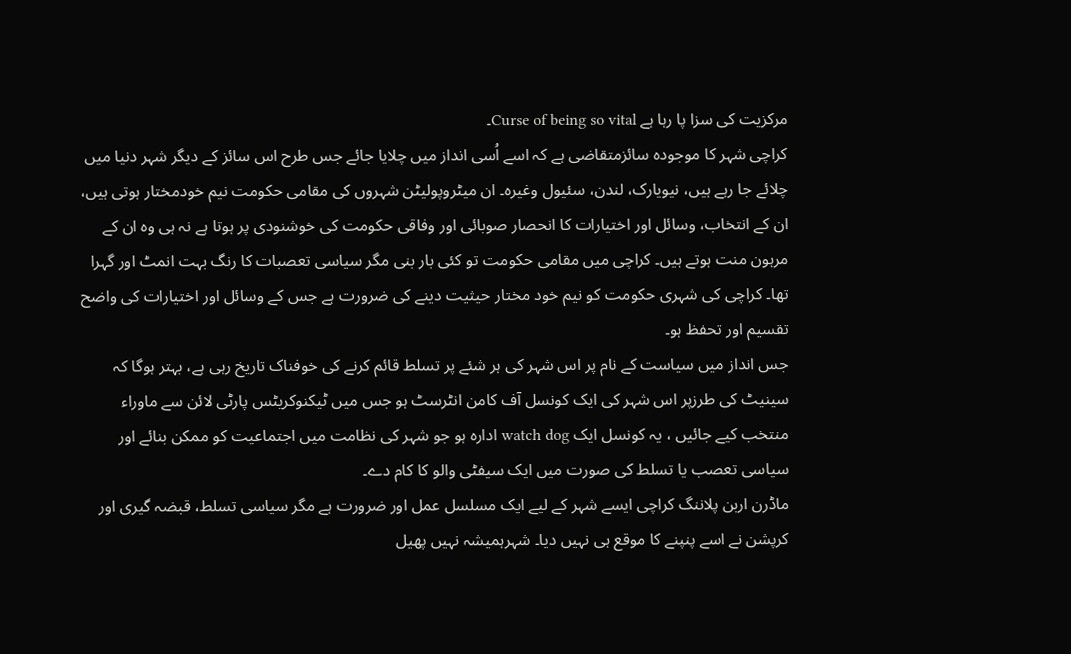مرکزیت کی سزا پا رہا ہے Curse of being so vital۔
کراچی شہر کا موجودہ سائزمتقاضی ہے کہ اسے اُسی انداز میں چلایا جائے جس طرح اس سائز کے دیگر شہر دنیا میں چلائے جا رہے ہیں، نیویارک، لندن، سئیول وغیرہ۔ ان میٹروپولیٹن شہروں کی مقامی حکومت نیم خودمختار ہوتی ہیں، ان کے انتخاب، وسائل اور اختیارات کا انحصار صوبائی اور وفاقی حکومت کی خوشنودی پر ہوتا ہے نہ ہی وہ ان کے مرہون منت ہوتے ہیں۔ کراچی میں مقامی حکومت تو کئی بار بنی مگر سیاسی تعصبات کا رنگ بہت انمٹ اور گہرا تھا۔ کراچی کی شہری حکومت کو نیم خود مختار حیثیت دینے کی ضرورت ہے جس کے وسائل اور اختیارات کی واضح تقسیم اور تحفظ ہو۔
جس انداز میں سیاست کے نام پر اس شہر کی ہر شئے پر تسلط قائم کرنے کی خوفناک تاریخ رہی ہے، بہتر ہوگا کہ سینیٹ کی طرزپر اس شہر کی ایک کونسل آف کامن انٹرسٹ ہو جس میں ٹیکنوکریٹس پارٹی لائن سے ماوراء منتخب کیے جائیں ، یہ کونسل ایک watch dog ادارہ ہو جو شہر کی نظامت میں اجتماعیت کو ممکن بنائے اور سیاسی تعصب یا تسلط کی صورت میں ایک سیفٹی والو کا کام دے۔
ماڈرن اربن پلاننگ کراچی ایسے شہر کے لیے ایک مسلسل عمل اور ضرورت ہے مگر سیاسی تسلط، قبضہ گیری اور کرپشن نے اسے پنپنے کا موقع ہی نہیں دیا۔ شہرہمیشہ نہیں پھیل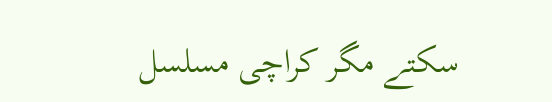سکتے مگر کراچی مسلسل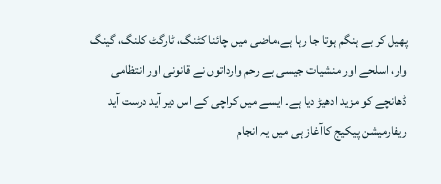پھیل کر بے ہنگم ہوتا جا رہا ہے،ماضی میں چائنا کٹنگ، ٹارگٹ کلنگ، گینگ وار، اسلحے اور منشیات جیسی بے رحم وارداتوں نے قانونی اور انتظامی ڈھانچے کو مزید ادھیڑ دیا ہے۔ ایسے میں کراچی کے اس دیر آید درست آید ریفارمیشن پیکیج کاآغاز ہی میں یہ انجام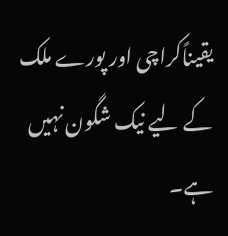یقیناًکراچی اور پورے ملک کے لیے نیک شگون نہیں ہے۔